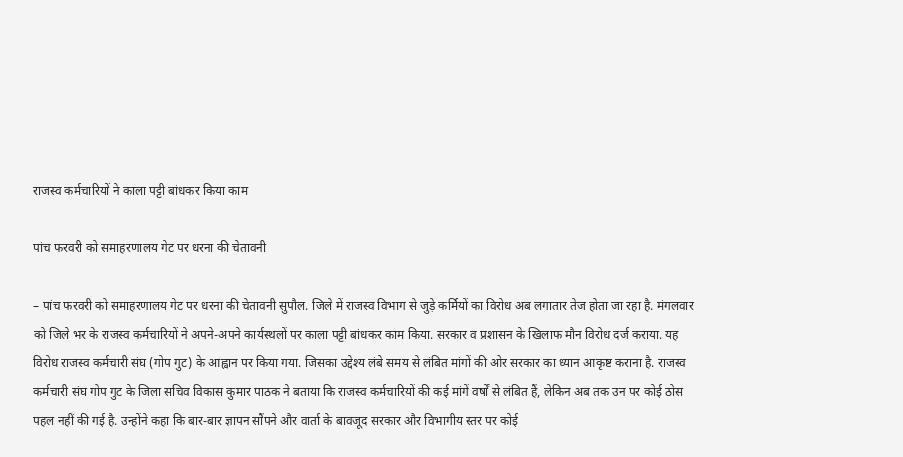राजस्व कर्मचारियों ने काला पट्टी बांधकर किया काम

पांच फरवरी को समाहरणालय गेट पर धरना की चेतावनी

– पांच फरवरी को समाहरणालय गेट पर धरना की चेतावनी सुपौल. जिले में राजस्व विभाग से जुड़े कर्मियों का विरोध अब लगातार तेज होता जा रहा है. मंगलवार को जिले भर के राजस्व कर्मचारियों ने अपने-अपने कार्यस्थलों पर काला पट्टी बांधकर काम किया. सरकार व प्रशासन के खिलाफ मौन विरोध दर्ज कराया. यह विरोध राजस्व कर्मचारी संघ (गोप गुट) के आह्वान पर किया गया. जिसका उद्देश्य लंबे समय से लंबित मांगों की ओर सरकार का ध्यान आकृष्ट कराना है. राजस्व कर्मचारी संघ गोप गुट के जिला सचिव विकास कुमार पाठक ने बताया कि राजस्व कर्मचारियों की कई मांगें वर्षों से लंबित हैं, लेकिन अब तक उन पर कोई ठोस पहल नहीं की गई है. उन्होंने कहा कि बार-बार ज्ञापन सौंपने और वार्ता के बावजूद सरकार और विभागीय स्तर पर कोई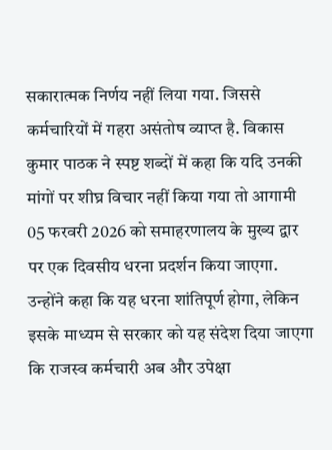सकारात्मक निर्णय नहीं लिया गया. जिससे कर्मचारियों में गहरा असंतोष व्याप्त है. विकास कुमार पाठक ने स्पष्ट शब्दों में कहा कि यदि उनकी मांगों पर शीघ्र विचार नहीं किया गया तो आगामी 05 फरवरी 2026 को समाहरणालय के मुख्य द्वार पर एक दिवसीय धरना प्रदर्शन किया जाएगा. उन्होंने कहा कि यह धरना शांतिपूर्ण होगा, लेकिन इसके माध्यम से सरकार को यह संदेश दिया जाएगा कि राजस्व कर्मचारी अब और उपेक्षा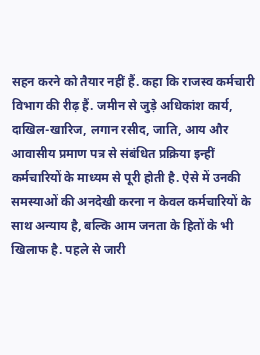सहन करने को तैयार नहीं हैं. कहा कि राजस्व कर्मचारी विभाग की रीढ़ हैं. जमीन से जुड़े अधिकांश कार्य, दाखिल-खारिज, लगान रसीद, जाति, आय और आवासीय प्रमाण पत्र से संबंधित प्रक्रिया इन्हीं कर्मचारियों के माध्यम से पूरी होती है. ऐसे में उनकी समस्याओं की अनदेखी करना न केवल कर्मचारियों के साथ अन्याय है, बल्कि आम जनता के हितों के भी खिलाफ है. पहले से जारी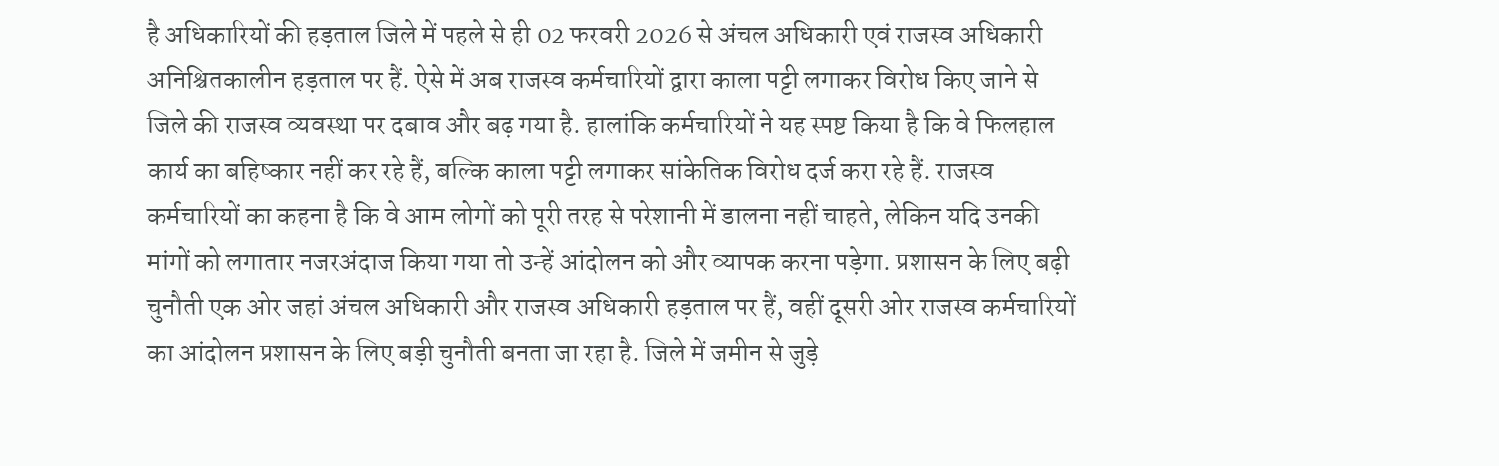है अधिकारियों की हड़ताल जिले में पहले से ही 02 फरवरी 2026 से अंचल अधिकारी एवं राजस्व अधिकारी अनिश्चितकालीन हड़ताल पर हैं. ऐसे में अब राजस्व कर्मचारियों द्वारा काला पट्टी लगाकर विरोध किए जाने से जिले की राजस्व व्यवस्था पर दबाव और बढ़ गया है. हालांकि कर्मचारियों ने यह स्पष्ट किया है कि वे फिलहाल कार्य का बहिष्कार नहीं कर रहे हैं, बल्कि काला पट्टी लगाकर सांकेतिक विरोध दर्ज करा रहे हैं. राजस्व कर्मचारियों का कहना है कि वे आम लोगों को पूरी तरह से परेशानी में डालना नहीं चाहते, लेकिन यदि उनकी मांगों को लगातार नजरअंदाज किया गया तो उन्हें आंदोलन को और व्यापक करना पड़ेगा. प्रशासन के लिए बढ़ी चुनौती एक ओर जहां अंचल अधिकारी और राजस्व अधिकारी हड़ताल पर हैं, वहीं दूसरी ओर राजस्व कर्मचारियों का आंदोलन प्रशासन के लिए बड़ी चुनौती बनता जा रहा है. जिले में जमीन से जुड़े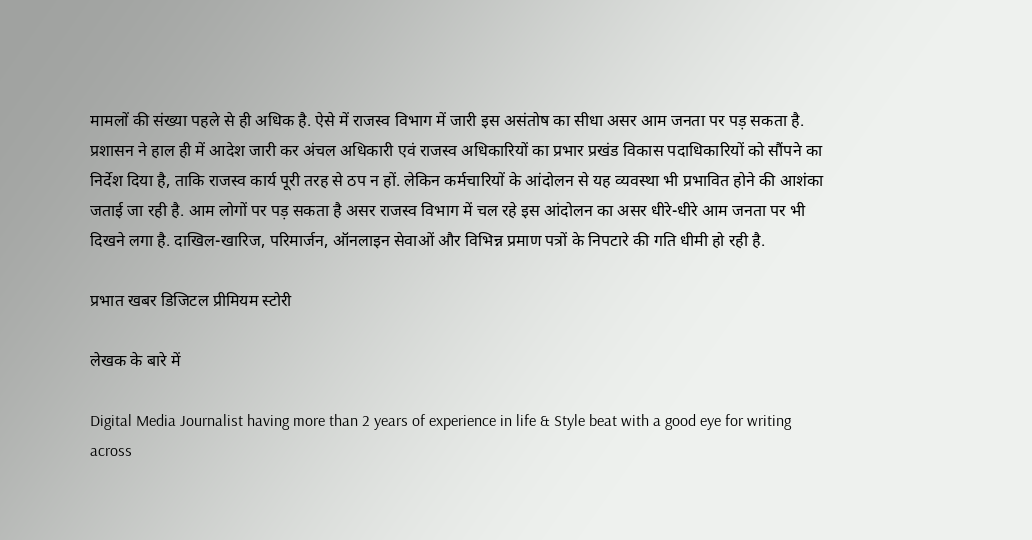मामलों की संख्या पहले से ही अधिक है. ऐसे में राजस्व विभाग में जारी इस असंतोष का सीधा असर आम जनता पर पड़ सकता है. प्रशासन ने हाल ही में आदेश जारी कर अंचल अधिकारी एवं राजस्व अधिकारियों का प्रभार प्रखंड विकास पदाधिकारियों को सौंपने का निर्देश दिया है, ताकि राजस्व कार्य पूरी तरह से ठप न हों. लेकिन कर्मचारियों के आंदोलन से यह व्यवस्था भी प्रभावित होने की आशंका जताई जा रही है. आम लोगों पर पड़ सकता है असर राजस्व विभाग में चल रहे इस आंदोलन का असर धीरे-धीरे आम जनता पर भी दिखने लगा है. दाखिल-खारिज, परिमार्जन, ऑनलाइन सेवाओं और विभिन्न प्रमाण पत्रों के निपटारे की गति धीमी हो रही है.

प्रभात खबर डिजिटल प्रीमियम स्टोरी

लेखक के बारे में

Digital Media Journalist having more than 2 years of experience in life & Style beat with a good eye for writing across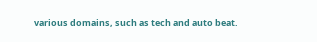various domains, such as tech and auto beat.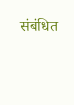संबंधित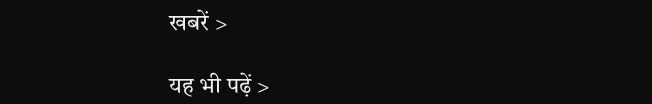खबरें >

यह भी पढ़ें >